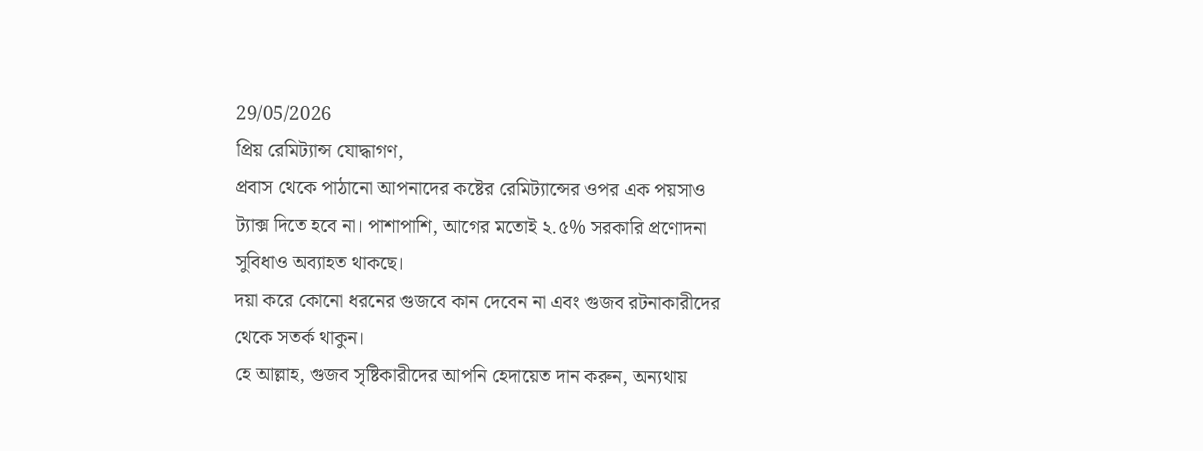29/05/2026
প্রিয় রেমিট্যান্স যোদ্ধাগণ,
প্রবাস থেকে পাঠানো আপনাদের কষ্টের রেমিট্যান্সের ওপর এক পয়সাও ট্যাক্স দিতে হবে না। পাশাপাশি, আগের মতোই ২.৫% সরকারি প্রণোদনা সুবিধাও অব্যাহত থাকছে।
দয়া করে কোনো ধরনের গুজবে কান দেবেন না এবং গুজব রটনাকারীদের থেকে সতর্ক থাকুন।
হে আল্লাহ, গুজব সৃষ্টিকারীদের আপনি হেদায়েত দান করুন, অন্যথায়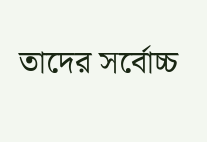তাদের সর্বোচ্চ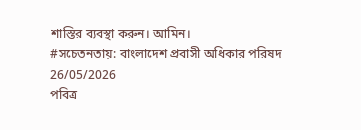শাস্তির ব্যবস্থা করুন। আমিন।
#সচেতনতায়: বাংলাদেশ প্রবাসী অধিকার পরিষদ
26/05/2026
পবিত্র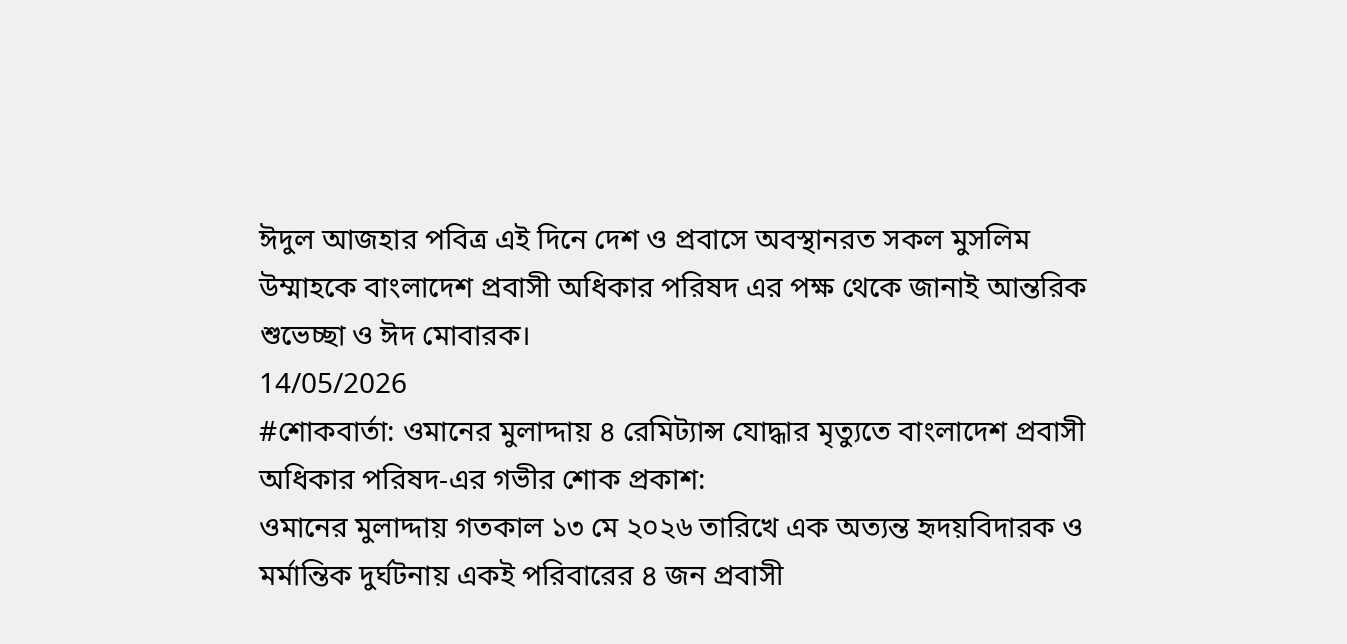ঈদুল আজহার পবিত্র এই দিনে দেশ ও প্রবাসে অবস্থানরত সকল মুসলিম উম্মাহকে বাংলাদেশ প্রবাসী অধিকার পরিষদ এর পক্ষ থেকে জানাই আন্তরিক শুভেচ্ছা ও ঈদ মোবারক।
14/05/2026
#শোকবার্তা: ওমানের মুলাদ্দায় ৪ রেমিট্যান্স যোদ্ধার মৃত্যুতে বাংলাদেশ প্রবাসী অধিকার পরিষদ-এর গভীর শোক প্রকাশ:
ওমানের মুলাদ্দায় গতকাল ১৩ মে ২০২৬ তারিখে এক অত্যন্ত হৃদয়বিদারক ও মর্মান্তিক দুর্ঘটনায় একই পরিবারের ৪ জন প্রবাসী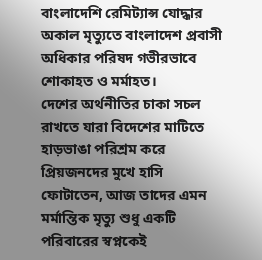বাংলাদেশি রেমিট্যান্স যোদ্ধার অকাল মৃত্যুতে বাংলাদেশ প্রবাসী অধিকার পরিষদ গভীরভাবে শোকাহত ও মর্মাহত।
দেশের অর্থনীতির চাকা সচল রাখতে যারা বিদেশের মাটিতে হাড়ভাঙা পরিশ্রম করে প্রিয়জনদের মুখে হাসি ফোটাতেন, আজ তাদের এমন মর্মান্তিক মৃত্যু শুধু একটি পরিবারের স্বপ্নকেই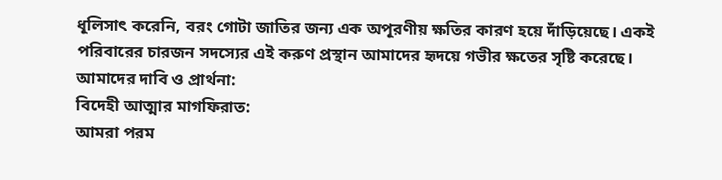ধূলিসাৎ করেনি, বরং গোটা জাতির জন্য এক অপূরণীয় ক্ষতির কারণ হয়ে দাঁড়িয়েছে। একই পরিবারের চারজন সদস্যের এই করুণ প্রস্থান আমাদের হৃদয়ে গভীর ক্ষতের সৃষ্টি করেছে।
আমাদের দাবি ও প্রার্থনা:
বিদেহী আত্মার মাগফিরাত:
আমরা পরম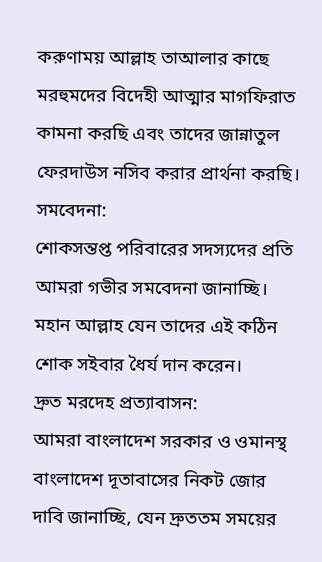করুণাময় আল্লাহ তাআলার কাছে মরহুমদের বিদেহী আত্মার মাগফিরাত কামনা করছি এবং তাদের জান্নাতুল ফেরদাউস নসিব করার প্রার্থনা করছি।
সমবেদনা:
শোকসন্তপ্ত পরিবারের সদস্যদের প্রতি আমরা গভীর সমবেদনা জানাচ্ছি। মহান আল্লাহ যেন তাদের এই কঠিন শোক সইবার ধৈর্য দান করেন।
দ্রুত মরদেহ প্রত্যাবাসন:
আমরা বাংলাদেশ সরকার ও ওমানস্থ বাংলাদেশ দূতাবাসের নিকট জোর দাবি জানাচ্ছি, যেন দ্রুততম সময়ের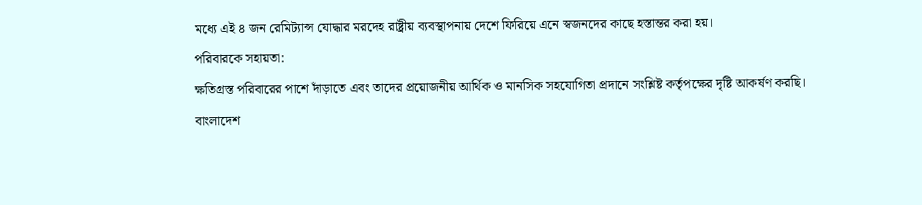মধ্যে এই ৪ জন রেমিট্যান্স যোদ্ধার মরদেহ রাষ্ট্রীয় ব্যবস্থাপনায় দেশে ফিরিয়ে এনে স্বজনদের কাছে হস্তান্তর করা হয়।
পরিবারকে সহায়তা:
ক্ষতিগ্রস্ত পরিবারের পাশে দাঁড়াতে এবং তাদের প্রয়োজনীয় আর্থিক ও মানসিক সহযোগিতা প্রদানে সংশ্লিষ্ট কর্তৃপক্ষের দৃষ্টি আকর্ষণ করছি।
বাংলাদেশ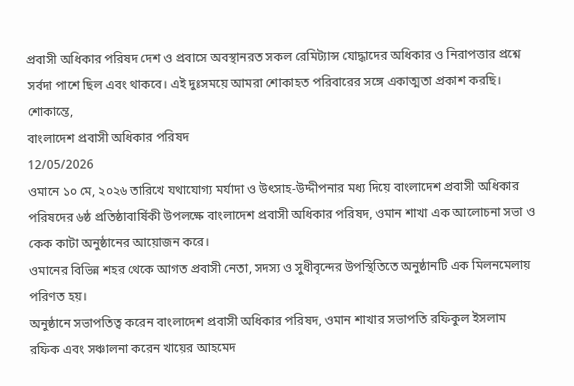প্রবাসী অধিকার পরিষদ দেশ ও প্রবাসে অবস্থানরত সকল রেমিট্যান্স যোদ্ধাদের অধিকার ও নিরাপত্তার প্রশ্নে সর্বদা পাশে ছিল এবং থাকবে। এই দুঃসময়ে আমরা শোকাহত পরিবারের সঙ্গে একাত্মতা প্রকাশ করছি।
শোকান্তে,
বাংলাদেশ প্রবাসী অধিকার পরিষদ
12/05/2026
ওমানে ১০ মে, ২০২৬ তারিখে যথাযোগ্য মর্যাদা ও উৎসাহ-উদ্দীপনার মধ্য দিয়ে বাংলাদেশ প্রবাসী অধিকার পরিষদের ৬ষ্ঠ প্রতিষ্ঠাবার্ষিকী উপলক্ষে বাংলাদেশ প্রবাসী অধিকার পরিষদ, ওমান শাখা এক আলোচনা সভা ও কেক কাটা অনুষ্ঠানের আয়োজন করে।
ওমানের বিভিন্ন শহর থেকে আগত প্রবাসী নেতা, সদস্য ও সুধীবৃন্দের উপস্থিতিতে অনুষ্ঠানটি এক মিলনমেলায় পরিণত হয়।
অনুষ্ঠানে সভাপতিত্ব করেন বাংলাদেশ প্রবাসী অধিকার পরিষদ, ওমান শাখার সভাপতি রফিকুল ইসলাম রফিক এবং সঞ্চালনা করেন খায়ের আহমেদ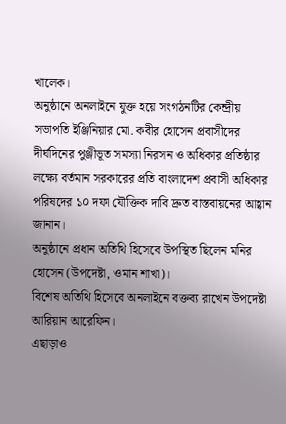খালেক।
অনুষ্ঠানে অনলাইনে যুক্ত হয়ে সংগঠনটির কেন্দ্রীয় সভাপতি ইঞ্জিনিয়ার মো. কবীর হোসেন প্রবাসীদের দীর্ঘদিনের পুঞ্জীভূত সমস্যা নিরসন ও অধিকার প্রতিষ্ঠার লক্ষ্যে বর্তমান সরকারের প্রতি বাংলাদেশ প্রবাসী অধিকার পরিষদের ১০ দফা যৌক্তিক দাবি দ্রুত বাস্তবায়নের আহ্বান জানান।
অনুষ্ঠানে প্রধান অতিথি হিসেবে উপস্থিত ছিলেন মনির হোসেন (উপদেষ্টা, ওমান শাখা)।
বিশেষ অতিথি হিসেবে অনলাইনে বক্তব্য রাখেন উপদেষ্টা আরিয়ান আরেফিন।
এছাড়াও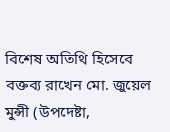বিশেষ অতিথি হিসেবে বক্তব্য রাখেন মো. জুয়েল মুন্সী (উপদেষ্টা,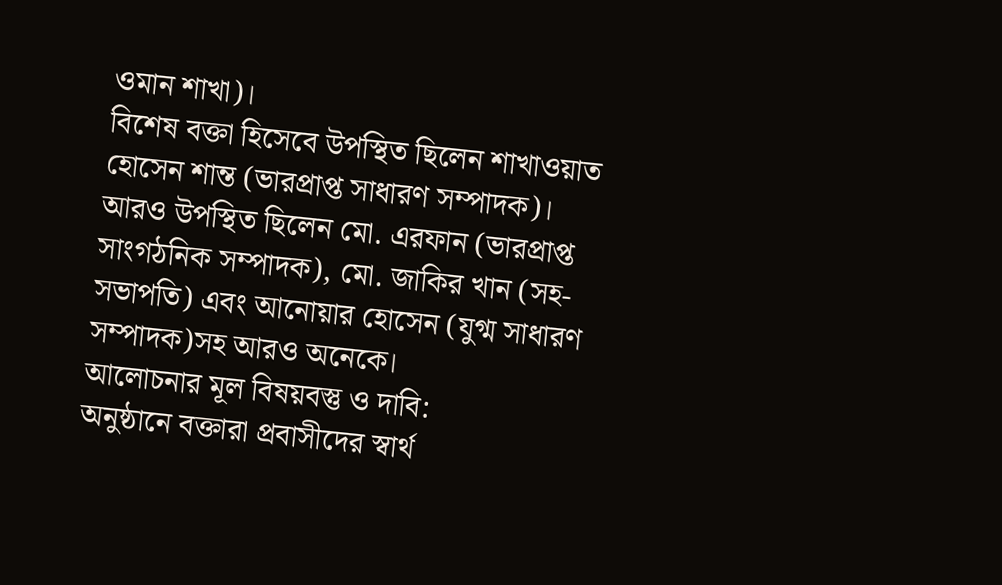ওমান শাখা)।
বিশেষ বক্তা হিসেবে উপস্থিত ছিলেন শাখাওয়াত হোসেন শান্ত (ভারপ্রাপ্ত সাধারণ সম্পাদক)।
আরও উপস্থিত ছিলেন মো. এরফান (ভারপ্রাপ্ত সাংগঠনিক সম্পাদক), মো. জাকির খান (সহ-সভাপতি) এবং আনোয়ার হোসেন (যুগ্ম সাধারণ সম্পাদক)সহ আরও অনেকে।
আলোচনার মূল বিষয়বস্তু ও দাবি:
অনুষ্ঠানে বক্তারা প্রবাসীদের স্বার্থ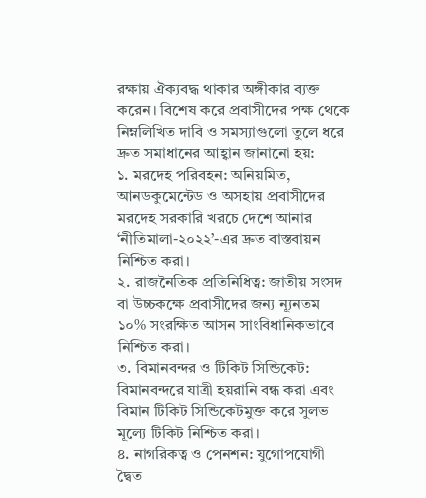রক্ষায় ঐক্যবদ্ধ থাকার অঙ্গীকার ব্যক্ত করেন। বিশেষ করে প্রবাসীদের পক্ষ থেকে নিম্নলিখিত দাবি ও সমস্যাগুলো তুলে ধরে দ্রুত সমাধানের আহ্বান জানানো হয়:
১. মরদেহ পরিবহন: অনিয়মিত, আনডকুমেন্টেড ও অসহায় প্রবাসীদের মরদেহ সরকারি খরচে দেশে আনার ‘নীতিমালা-২০২২’-এর দ্রুত বাস্তবায়ন নিশ্চিত করা।
২. রাজনৈতিক প্রতিনিধিত্ব: জাতীয় সংসদ বা উচ্চকক্ষে প্রবাসীদের জন্য ন্যূনতম ১০% সংরক্ষিত আসন সাংবিধানিকভাবে নিশ্চিত করা।
৩. বিমানবন্দর ও টিকিট সিন্ডিকেট: বিমানবন্দরে যাত্রী হয়রানি বন্ধ করা এবং বিমান টিকিট সিন্ডিকেটমুক্ত করে সুলভ মূল্যে টিকিট নিশ্চিত করা।
৪. নাগরিকত্ব ও পেনশন: যুগোপযোগী দ্বৈত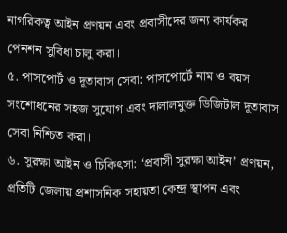নাগরিকত্ব আইন প্রণয়ন এবং প্রবাসীদের জন্য কার্যকর পেনশন সুবিধা চালু করা।
৫. পাসপোর্ট ও দূতাবাস সেবা: পাসপোর্টে নাম ও বয়স সংশোধনের সহজ সুযোগ এবং দালালমুক্ত ডিজিটাল দূতাবাস সেবা নিশ্চিত করা।
৬. সুরক্ষা আইন ও চিকিৎসা: ‘প্রবাসী সুরক্ষা আইন’ প্রণয়ন, প্রতিটি জেলায় প্রশাসনিক সহায়তা কেন্দ্র স্থাপন এবং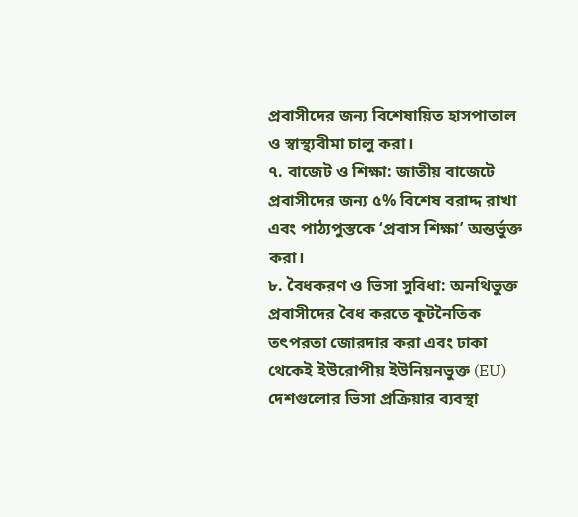প্রবাসীদের জন্য বিশেষায়িত হাসপাতাল ও স্বাস্থ্যবীমা চালু করা।
৭. বাজেট ও শিক্ষা: জাতীয় বাজেটে প্রবাসীদের জন্য ৫% বিশেষ বরাদ্দ রাখা এবং পাঠ্যপুস্তকে ‘প্রবাস শিক্ষা’ অন্তর্ভুক্ত করা।
৮. বৈধকরণ ও ভিসা সুবিধা: অনথিভুক্ত প্রবাসীদের বৈধ করতে কূটনৈতিক তৎপরতা জোরদার করা এবং ঢাকা থেকেই ইউরোপীয় ইউনিয়নভুক্ত (EU) দেশগুলোর ভিসা প্রক্রিয়ার ব্যবস্থা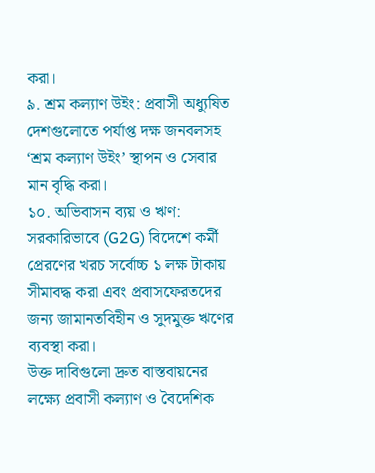করা।
৯. শ্রম কল্যাণ উইং: প্রবাসী অধ্যুষিত দেশগুলোতে পর্যাপ্ত দক্ষ জনবলসহ ‘শ্রম কল্যাণ উইং’ স্থাপন ও সেবার মান বৃদ্ধি করা।
১০. অভিবাসন ব্যয় ও ঋণ: সরকারিভাবে (G2G) বিদেশে কর্মী প্রেরণের খরচ সর্বোচ্চ ১ লক্ষ টাকায় সীমাবদ্ধ করা এবং প্রবাসফেরতদের জন্য জামানতবিহীন ও সুদমুক্ত ঋণের ব্যবস্থা করা।
উক্ত দাবিগুলো দ্রুত বাস্তবায়নের লক্ষ্যে প্রবাসী কল্যাণ ও বৈদেশিক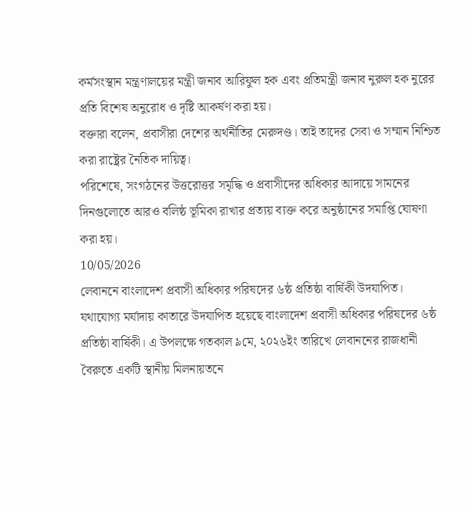কর্মসংস্থান মন্ত্রণালয়ের মন্ত্রী জনাব আরিফুল হক এবং প্রতিমন্ত্রী জনাব নুরুল হক নুরের প্রতি বিশেষ অনুরোধ ও দৃষ্টি আকর্ষণ করা হয়।
বক্তারা বলেন, প্রবাসীরা দেশের অর্থনীতির মেরুদণ্ড। তাই তাদের সেবা ও সম্মান নিশ্চিত করা রাষ্ট্রের নৈতিক দায়িত্ব।
পরিশেষে, সংগঠনের উত্তরোত্তর সমৃদ্ধি ও প্রবাসীদের অধিকার আদায়ে সামনের দিনগুলোতে আরও বলিষ্ঠ ভূমিকা রাখার প্রত্যয় ব্যক্ত করে অনুষ্ঠানের সমাপ্তি ঘোষণা করা হয়।
10/05/2026
লেবাননে বাংলাদেশ প্রবাসী অধিকার পরিষদের ৬ষ্ঠ প্রতিষ্ঠা বার্ষিকী উদযাপিত।
যথাযোগ্য মর্যাদায় কাতারে উদযাপিত হয়েছে বাংলাদেশ প্রবাসী অধিকার পরিষদের ৬ষ্ঠ প্রতিষ্ঠা বার্ষিকী। এ উপলক্ষে গতকাল ৯মে, ২০২৬ইং তারিখে লেবাননের রাজধানী বৈরুতে একটি স্থানীয় মিলনায়তনে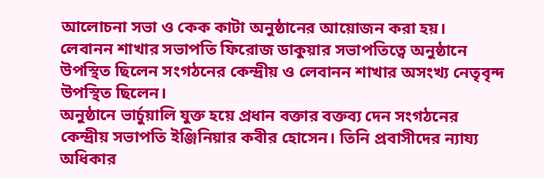আলোচনা সভা ও কেক কাটা অনুষ্ঠানের আয়োজন করা হয়।
লেবানন শাখার সভাপতি ফিরোজ ডাকুয়ার সভাপতিত্বে অনুষ্ঠানে উপস্থিত ছিলেন সংগঠনের কেন্দ্রীয় ও লেবানন শাখার অসংখ্য নেতৃবৃন্দ উপস্থিত ছিলেন।
অনুষ্ঠানে ভার্চুয়ালি যুক্ত হয়ে প্রধান বক্তার বক্তব্য দেন সংগঠনের কেন্দ্রীয় সভাপতি ইঞ্জিনিয়ার কবীর হোসেন। তিনি প্রবাসীদের ন্যায্য অধিকার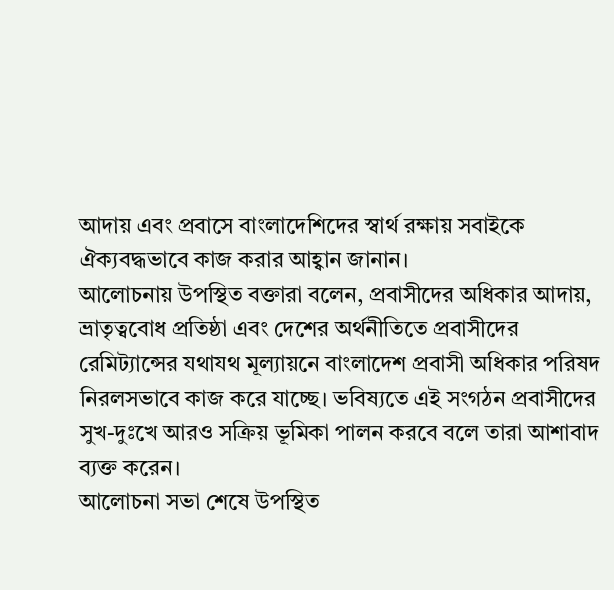আদায় এবং প্রবাসে বাংলাদেশিদের স্বার্থ রক্ষায় সবাইকে ঐক্যবদ্ধভাবে কাজ করার আহ্বান জানান।
আলোচনায় উপস্থিত বক্তারা বলেন, প্রবাসীদের অধিকার আদায়, ভ্রাতৃত্ববোধ প্রতিষ্ঠা এবং দেশের অর্থনীতিতে প্রবাসীদের রেমিট্যান্সের যথাযথ মূল্যায়নে বাংলাদেশ প্রবাসী অধিকার পরিষদ নিরলসভাবে কাজ করে যাচ্ছে। ভবিষ্যতে এই সংগঠন প্রবাসীদের সুখ-দুঃখে আরও সক্রিয় ভূমিকা পালন করবে বলে তারা আশাবাদ ব্যক্ত করেন।
আলোচনা সভা শেষে উপস্থিত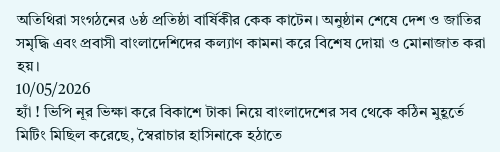অতিথিরা সংগঠনের ৬ষ্ঠ প্রতিষ্ঠা বার্ষিকীর কেক কাটেন। অনুষ্ঠান শেষে দেশ ও জাতির সমৃদ্ধি এবং প্রবাসী বাংলাদেশিদের কল্যাণ কামনা করে বিশেষ দোয়া ও মোনাজাত করা হয়।
10/05/2026
হ্যাঁ ! ভিপি নূর ভিক্ষা করে বিকাশে টাকা নিয়ে বাংলাদেশের সব থেকে কঠিন মুহূর্তে মিটিং মিছিল করেছে, স্বৈরাচার হাসিনাকে হঠাতে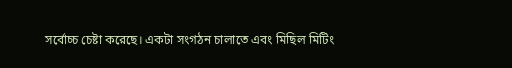সর্বোচ্চ চেষ্টা করেছে। একটা সংগঠন চালাতে এবং মিছিল মিটিং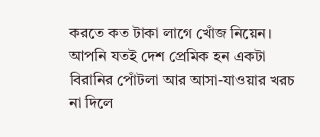করতে কত টাকা লাগে খোঁজ নিয়েন। আপনি যতই দেশ প্রেমিক হন একটা বিরানির পোঁটলা আর আসা-যাওয়ার খরচ না দিলে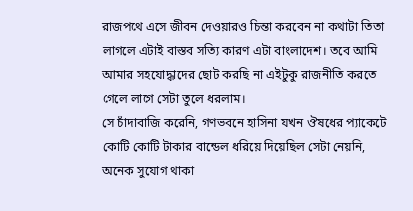রাজপথে এসে জীবন দেওয়ারও চিন্তা করবেন না কথাটা তিতা লাগলে এটাই বাস্তব সত্যি কারণ এটা বাংলাদেশ। তবে আমি আমার সহযোদ্ধাদের ছোট করছি না এইটুকু রাজনীতি করতে গেলে লাগে সেটা তুলে ধরলাম।
সে চাঁদাবাজি করেনি, গণভবনে হাসিনা যখন ঔষধের প্যাকেটে কোটি কোটি টাকার বান্ডেল ধরিয়ে দিয়েছিল সেটা নেয়নি, অনেক সুযোগ থাকা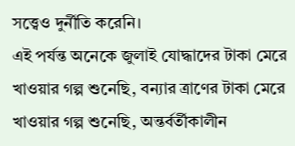সত্ত্বেও দুর্নীতি করেনি।
এই পর্যন্ত অনেকে জুলাই যোদ্ধাদের টাকা মেরে খাওয়ার গল্প শুনেছি, বন্যার ত্রাণের টাকা মেরে খাওয়ার গল্প শুনেছি, অন্তর্বর্তীকালীন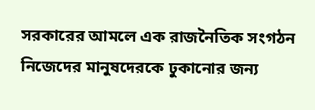সরকারের আমলে এক রাজনৈতিক সংগঠন নিজেদের মানুষদেরকে ঢুকানোর জন্য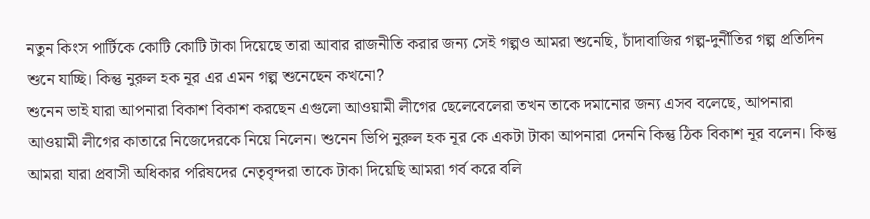নতুন কিংস পার্টিকে কোটি কোটি টাকা দিয়েছে তারা আবার রাজনীতি করার জন্য সেই গল্পও আমরা শুনেছি, চাঁদাবাজির গল্প-দুর্নীতির গল্প প্রতিদিন শুনে যাচ্ছি। কিন্তু নুরুল হক নূর এর এমন গল্প শুনেছেন কখনো?
শুনেন ভাই যারা আপনারা বিকাশ বিকাশ করছেন এগুলো আওয়ামী লীগের ছেলেবেলেরা তখন তাকে দমানোর জন্য এসব বলেছে, আপনারা আওয়ামী লীগের কাতারে নিজেদেরকে নিয়ে নিলেন। শুনেন ভিপি নুরুল হক নূর কে একটা টাকা আপনারা দেননি কিন্তু ঠিক বিকাশ নূর বলেন। কিন্তু আমরা যারা প্রবাসী অধিকার পরিষদের নেতৃবৃন্দরা তাকে টাকা দিয়েছি আমরা গর্ব করে বলি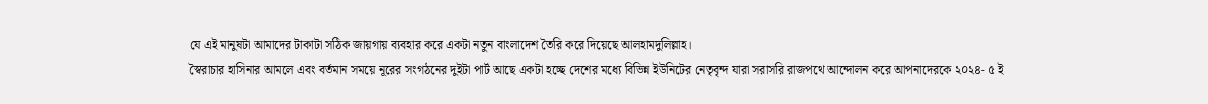যে এই মানুষটা আমাদের টাকাটা সঠিক জায়গায় ব্যবহার করে একটা নতুন বাংলাদেশ তৈরি করে দিয়েছে আলহামদুলিল্লাহ।
স্বৈরাচার হাসিনার আমলে এবং বর্তমান সময়ে নূরের সংগঠনের দুইটা পার্ট আছে একটা হচ্ছে দেশের মধ্যে বিভিন্ন ইউনিটের নেতৃবৃন্দ যারা সরাসরি রাজপথে আন্দোলন করে আপনাদেরকে ২০২৪- ৫ ই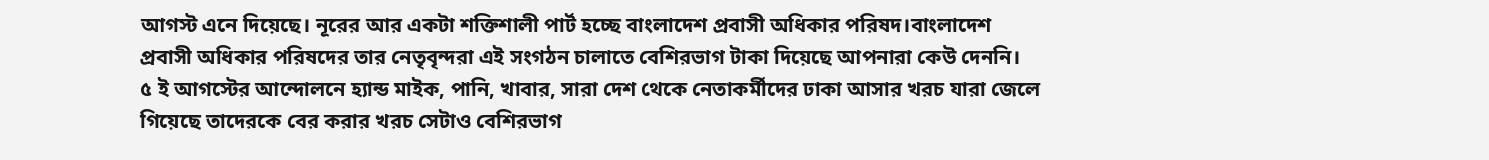আগস্ট এনে দিয়েছে। নূরের আর একটা শক্তিশালী পার্ট হচ্ছে বাংলাদেশ প্রবাসী অধিকার পরিষদ।বাংলাদেশ প্রবাসী অধিকার পরিষদের তার নেতৃবৃন্দরা এই সংগঠন চালাতে বেশিরভাগ টাকা দিয়েছে আপনারা কেউ দেননি।
৫ ই আগস্টের আন্দোলনে হ্যান্ড মাইক, পানি, খাবার, সারা দেশ থেকে নেতাকর্মীদের ঢাকা আসার খরচ যারা জেলে গিয়েছে তাদেরকে বের করার খরচ সেটাও বেশিরভাগ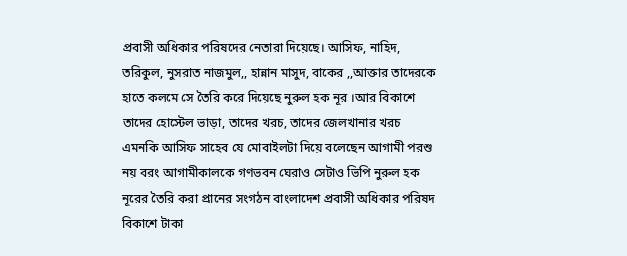প্রবাসী অধিকার পরিষদের নেতারা দিয়েছে। আসিফ, নাহিদ, তরিকুল, নুসরাত নাজমুল,, হান্নান মাসুদ, বাকের ,,আক্তার তাদেরকে হাতে কলমে সে তৈরি করে দিয়েছে নুরুল হক নূর ।আর বিকাশে তাদের হোস্টেল ভাড়া, তাদের খরচ, তাদের জেলখানার খরচ এমনকি আসিফ সাহেব যে মোবাইলটা দিয়ে বলেছেন আগামী পরশু নয় বরং আগামীকালকে গণভবন ঘেরাও সেটাও ভিপি নুরুল হক নূরের তৈরি করা প্রানের সংগঠন বাংলাদেশ প্রবাসী অধিকার পরিষদ বিকাশে টাকা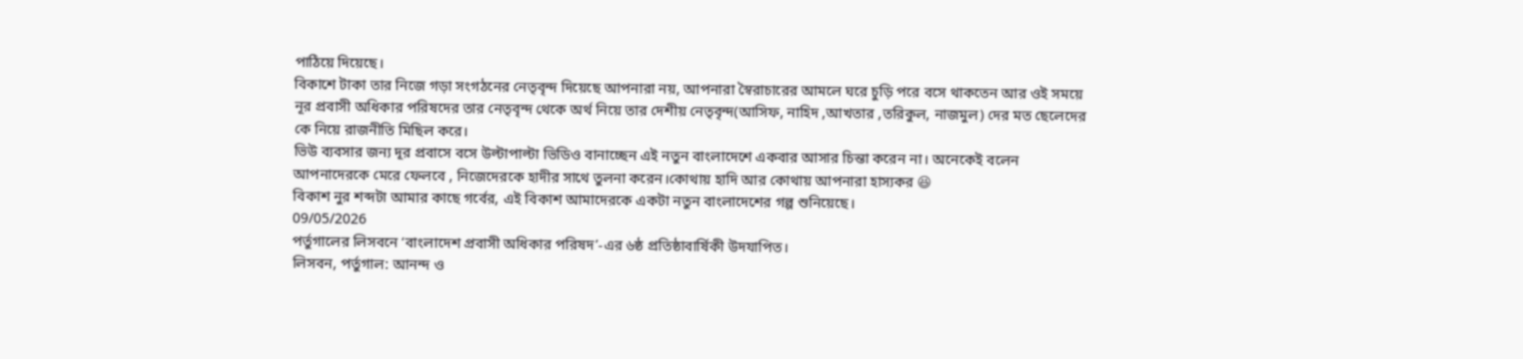পাঠিয়ে দিয়েছে।
বিকাশে টাকা তার নিজে গড়া সংগঠনের নেতৃবৃন্দ দিয়েছে আপনারা নয়, আপনারা স্বৈরাচারের আমলে ঘরে চুড়ি পরে বসে থাকতেন আর ওই সময়ে নূর প্রবাসী অধিকার পরিষদের তার নেতৃবৃন্দ থেকে অর্থ নিয়ে তার দেশীয় নেতৃবৃন্দ(আসিফ, নাহিদ ,আখতার ,তরিকুল, নাজমুল) দের মত ছেলেদের কে নিয়ে রাজনীতি মিছিল করে।
ভিউ ব্যবসার জন্য দূর প্রবাসে বসে উল্টাপাল্টা ভিডিও বানাচ্ছেন এই নতুন বাংলাদেশে একবার আসার চিন্তা করেন না। অনেকেই বলেন আপনাদেরকে মেরে ফেলবে , নিজেদেরকে হাদীর সাথে তুলনা করেন।কোথায় হাদি আর কোথায় আপনারা হাস্যকর 😆
বিকাশ নুর শব্দটা আমার কাছে গর্বের, এই বিকাশ আমাদেরকে একটা নতুন বাংলাদেশের গল্প শুনিয়েছে।
09/05/2026
পর্তুগালের লিসবনে ‘বাংলাদেশ প্রবাসী অধিকার পরিষদ’-এর ৬ষ্ঠ প্রতিষ্ঠাবার্ষিকী উদযাপিত।
লিসবন, পর্তুগাল: আনন্দ ও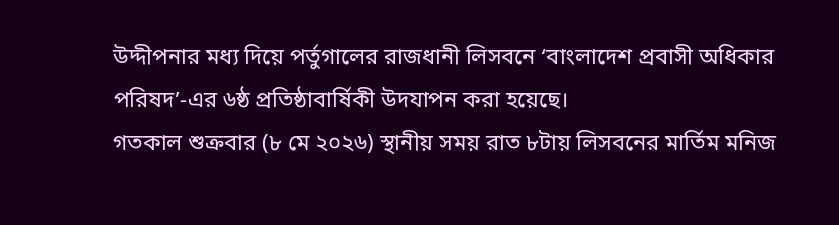উদ্দীপনার মধ্য দিয়ে পর্তুগালের রাজধানী লিসবনে ‘বাংলাদেশ প্রবাসী অধিকার পরিষদ’-এর ৬ষ্ঠ প্রতিষ্ঠাবার্ষিকী উদযাপন করা হয়েছে।
গতকাল শুক্রবার (৮ মে ২০২৬) স্থানীয় সময় রাত ৮টায় লিসবনের মার্তিম মনিজ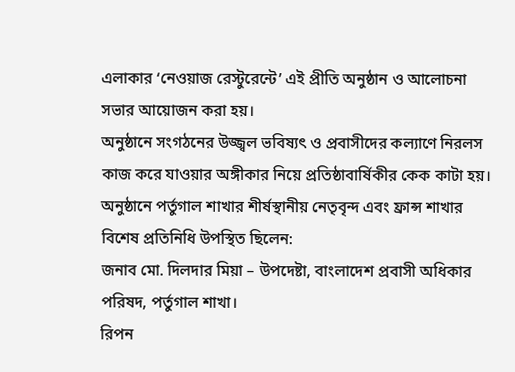এলাকার ‘নেওয়াজ রেস্টুরেন্টে’ এই প্রীতি অনুষ্ঠান ও আলোচনা সভার আয়োজন করা হয়।
অনুষ্ঠানে সংগঠনের উজ্জ্বল ভবিষ্যৎ ও প্রবাসীদের কল্যাণে নিরলস কাজ করে যাওয়ার অঙ্গীকার নিয়ে প্রতিষ্ঠাবার্ষিকীর কেক কাটা হয়।
অনুষ্ঠানে পর্তুগাল শাখার শীর্ষস্থানীয় নেতৃবৃন্দ এবং ফ্রান্স শাখার বিশেষ প্রতিনিধি উপস্থিত ছিলেন:
জনাব মো. দিলদার মিয়া – উপদেষ্টা, বাংলাদেশ প্রবাসী অধিকার পরিষদ, পর্তুগাল শাখা।
রিপন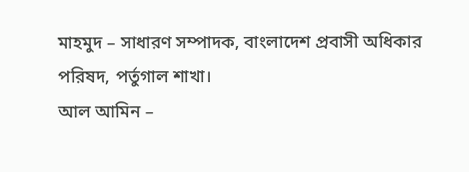মাহমুদ – সাধারণ সম্পাদক, বাংলাদেশ প্রবাসী অধিকার পরিষদ, পর্তুগাল শাখা।
আল আমিন –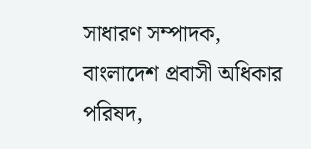সাধারণ সম্পাদক, বাংলাদেশ প্রবাসী অধিকার পরিষদ,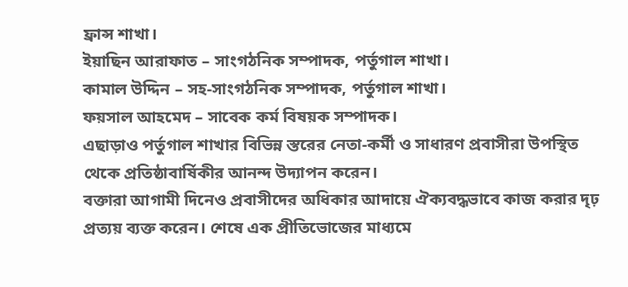ফ্রান্স শাখা।
ইয়াছিন আরাফাত – সাংগঠনিক সম্পাদক, পর্তুগাল শাখা।
কামাল উদ্দিন – সহ-সাংগঠনিক সম্পাদক, পর্তুগাল শাখা।
ফয়সাল আহমেদ – সাবেক কর্ম বিষয়ক সম্পাদক।
এছাড়াও পর্তুগাল শাখার বিভিন্ন স্তরের নেতা-কর্মী ও সাধারণ প্রবাসীরা উপস্থিত থেকে প্রতিষ্ঠাবার্ষিকীর আনন্দ উদ্যাপন করেন।
বক্তারা আগামী দিনেও প্রবাসীদের অধিকার আদায়ে ঐক্যবদ্ধভাবে কাজ করার দৃঢ় প্রত্যয় ব্যক্ত করেন। শেষে এক প্রীতিভোজের মাধ্যমে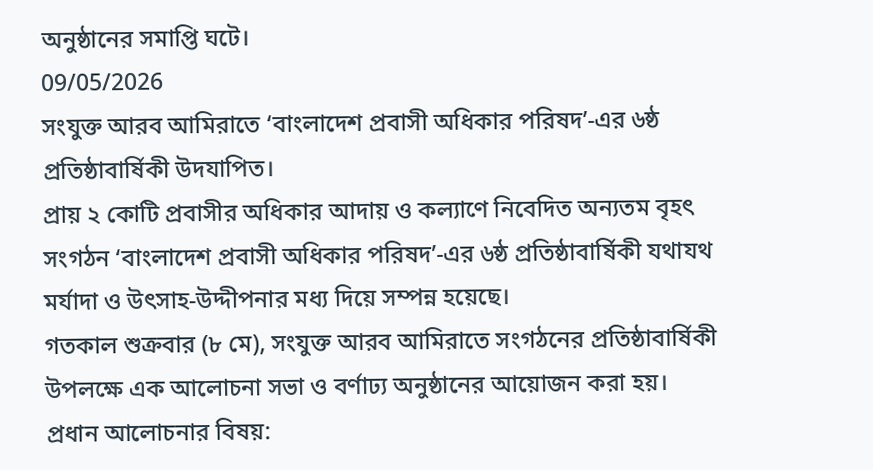অনুষ্ঠানের সমাপ্তি ঘটে।
09/05/2026
সংযুক্ত আরব আমিরাতে ‘বাংলাদেশ প্রবাসী অধিকার পরিষদ’-এর ৬ষ্ঠ প্রতিষ্ঠাবার্ষিকী উদযাপিত।
প্রায় ২ কোটি প্রবাসীর অধিকার আদায় ও কল্যাণে নিবেদিত অন্যতম বৃহৎ সংগঠন ‘বাংলাদেশ প্রবাসী অধিকার পরিষদ’-এর ৬ষ্ঠ প্রতিষ্ঠাবার্ষিকী যথাযথ মর্যাদা ও উৎসাহ-উদ্দীপনার মধ্য দিয়ে সম্পন্ন হয়েছে।
গতকাল শুক্রবার (৮ মে), সংযুক্ত আরব আমিরাতে সংগঠনের প্রতিষ্ঠাবার্ষিকী উপলক্ষে এক আলোচনা সভা ও বর্ণাঢ্য অনুষ্ঠানের আয়োজন করা হয়।
প্রধান আলোচনার বিষয়: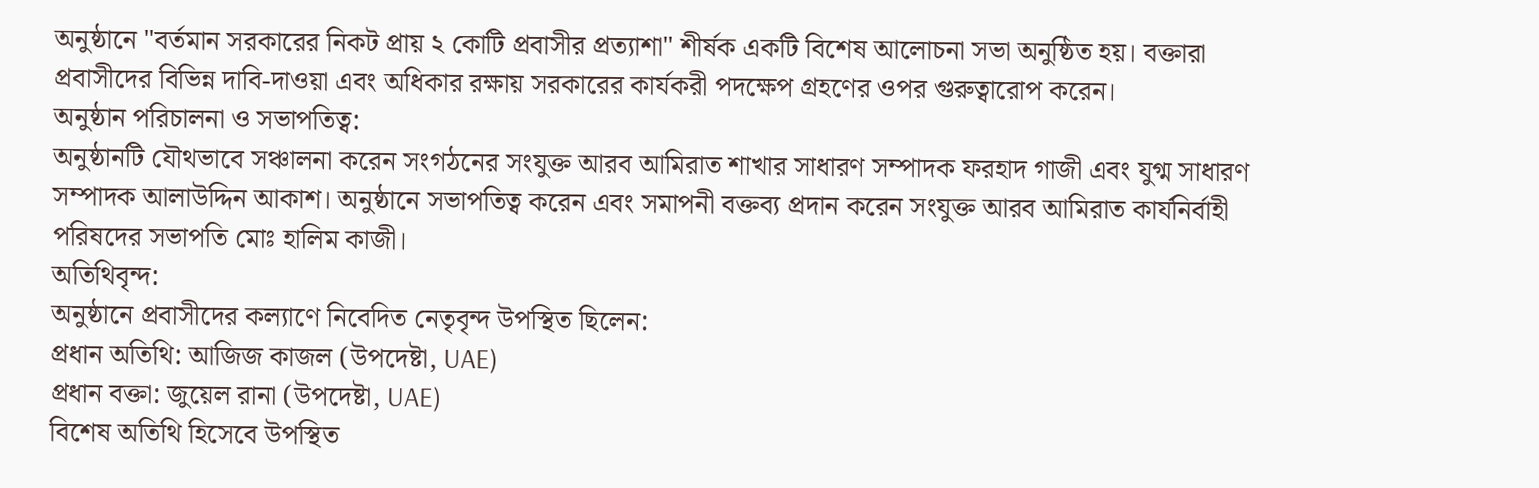অনুষ্ঠানে "বর্তমান সরকারের নিকট প্রায় ২ কোটি প্রবাসীর প্রত্যাশা" শীর্ষক একটি বিশেষ আলোচনা সভা অনুষ্ঠিত হয়। বক্তারা প্রবাসীদের বিভিন্ন দাবি-দাওয়া এবং অধিকার রক্ষায় সরকারের কার্যকরী পদক্ষেপ গ্রহণের ওপর গুরুত্বারোপ করেন।
অনুষ্ঠান পরিচালনা ও সভাপতিত্ব:
অনুষ্ঠানটি যৌথভাবে সঞ্চালনা করেন সংগঠনের সংযুক্ত আরব আমিরাত শাখার সাধারণ সম্পাদক ফরহাদ গাজী এবং যুগ্ম সাধারণ সম্পাদক আলাউদ্দিন আকাশ। অনুষ্ঠানে সভাপতিত্ব করেন এবং সমাপনী বক্তব্য প্রদান করেন সংযুক্ত আরব আমিরাত কার্যনির্বাহী পরিষদের সভাপতি মোঃ হালিম কাজী।
অতিথিবৃন্দ:
অনুষ্ঠানে প্রবাসীদের কল্যাণে নিবেদিত নেতৃবৃন্দ উপস্থিত ছিলেন:
প্রধান অতিথি: আজিজ কাজল (উপদেষ্টা, UAE)
প্রধান বক্তা: জুয়েল রানা (উপদেষ্টা, UAE)
বিশেষ অতিথি হিসেবে উপস্থিত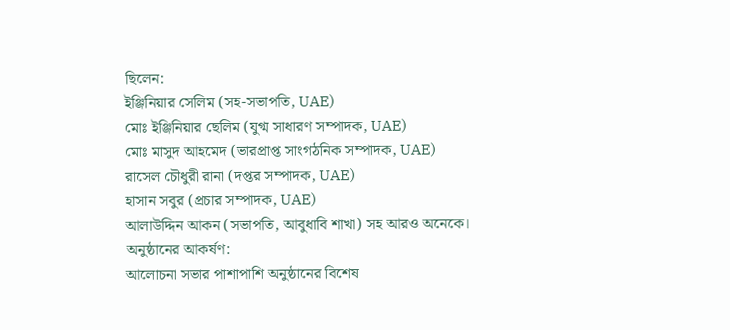ছিলেন:
ইঞ্জিনিয়ার সেলিম (সহ-সভাপতি, UAE)
মোঃ ইঞ্জিনিয়ার ছেলিম (যুগ্ম সাধারণ সম্পাদক, UAE)
মোঃ মাসুদ আহমেদ (ভারপ্রাপ্ত সাংগঠনিক সম্পাদক, UAE)
রাসেল চৌধুরী রানা (দপ্তর সম্পাদক, UAE)
হাসান সবুর (প্রচার সম্পাদক, UAE)
আলাউদ্দিন আকন (সভাপতি, আবুধাবি শাখা) সহ আরও অনেকে।
অনুষ্ঠানের আকর্ষণ:
আলোচনা সভার পাশাপাশি অনুষ্ঠানের বিশেষ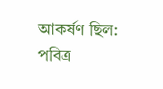আকর্ষণ ছিল:
পবিত্র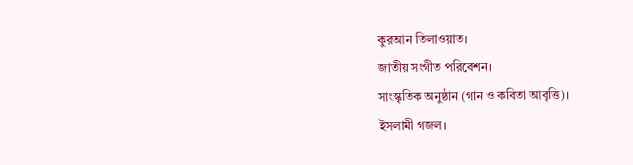কুরআন তিলাওয়াত।
জাতীয় সংগীত পরিবেশন।
সাংস্কৃতিক অনুষ্ঠান (গান ও কবিতা আবৃত্তি)।
ইসলামী গজল।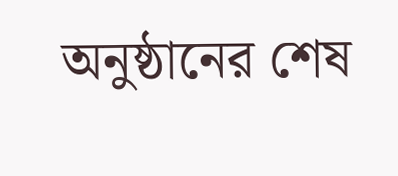অনুষ্ঠানের শেষ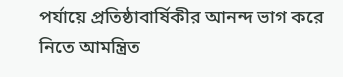পর্যায়ে প্রতিষ্ঠাবার্ষিকীর আনন্দ ভাগ করে নিতে আমন্ত্রিত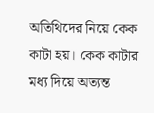অতিথিদের নিয়ে কেক কাটা হয়। কেক কাটার মধ্য দিয়ে অত্যন্ত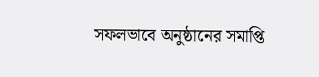সফলভাবে অনুষ্ঠানের সমাপ্তি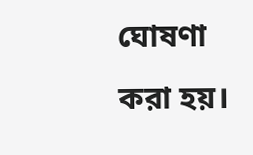ঘোষণা করা হয়।